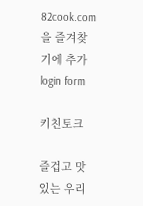82cook.com을 즐겨찾기에 추가
login form

키친토크

즐겁고 맛있는 우리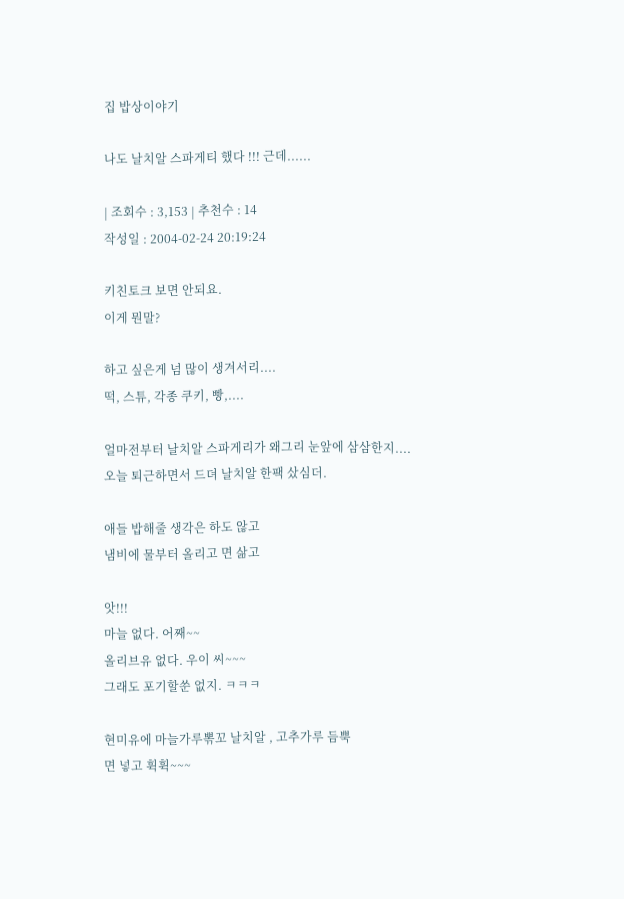집 밥상이야기

나도 날치알 스파게티 했다 !!! 근데......

| 조회수 : 3,153 | 추천수 : 14
작성일 : 2004-02-24 20:19:24

키친토크 보면 안되요.
이게 뭔말?

하고 싶은게 넘 많이 생겨서리....
떡, 스튜, 각종 쿠키, 빵,....

얼마전부터 날치알 스파게리가 왜그리 눈앞에 삼삼한지....
오늘 퇴근하면서 드뎌 날치알 한팩 샀심더.

애들 밥해줄 생각은 하도 않고
냄비에 물부터 올리고 면 삶고

앗!!!
마늘 없다. 어째~~
올리브유 없다. 우이 씨~~~
그래도 포기할쑨 없지. ㅋㅋㅋ

현미유에 마늘가루뽂꼬 날치알 , 고추가루 듬뿍
면 넣고 휙휙~~~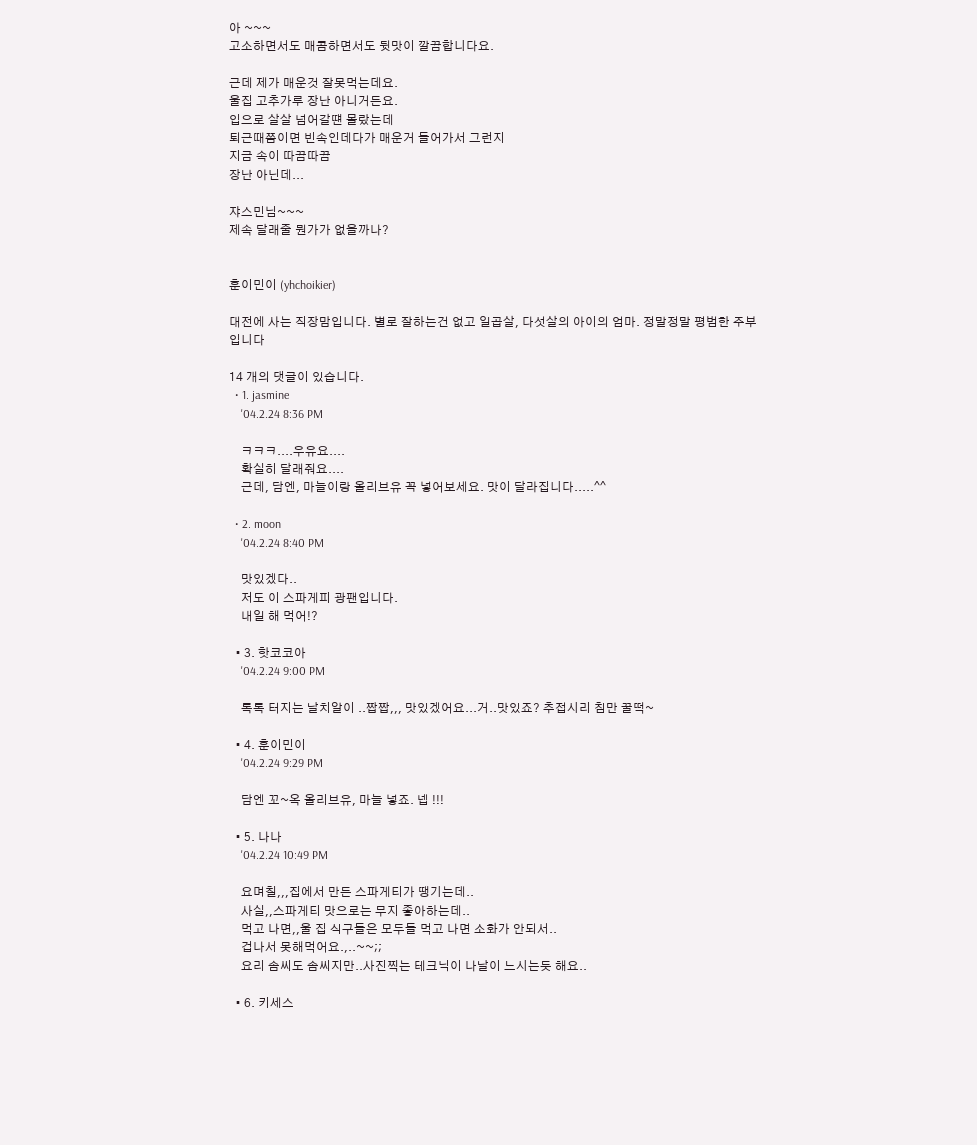아 ~~~
고소하면서도 매콤하면서도 뒷맛이 깔끔합니다요.

근데 제가 매운것 잘못먹는데요.
울집 고추가루 장난 아니거든요.
입으로 살살 넘어갈떈 몰랐는데
퇴근때쯤이면 빈속인데다가 매운거 들어가서 그런지
지금 속이 따끔따끔
장난 아닌데...

쟈스민님~~~
제속 달래줄 뭔가가 없을까나?


훈이민이 (yhchoikier)

대전에 사는 직장맘입니다. 별로 잘하는건 없고 일곱살, 다섯살의 아이의 엄마. 정말정말 평범한 주부입니다

14 개의 댓글이 있습니다.
  • 1. jasmine
    '04.2.24 8:36 PM

    ㅋㅋㅋ....우유요....
    확실히 달래줘요....
    근데, 담엔, 마늘이랑 올리브유 꼭 넣어보세요. 맛이 달라집니다.....^^

  • 2. moon
    '04.2.24 8:40 PM

    맛있겠다..
    저도 이 스파게피 광팬입니다.
    내일 해 먹어!?

  • 3. 핫코코아
    '04.2.24 9:00 PM

    톡톡 터지는 날치알이 ..짭짭,,, 맛있겠어요...거..맛있죠? 추접시리 침만 꿀떡~

  • 4. 훈이민이
    '04.2.24 9:29 PM

    담엔 꼬~옥 올리브유, 마늘 넣죠. 넵 !!!

  • 5. 나나
    '04.2.24 10:49 PM

    요며칠,,,집에서 만든 스파게티가 땡기는데..
    사실,,스파게티 맛으로는 무지 좋아하는데..
    먹고 나면,,울 집 식구들은 모두들 먹고 나면 소화가 안되서..
    겁나서 못해먹어요.,..~~;;
    요리 솜씨도 솜씨지만..사진찍는 테크닉이 나날이 느시는듯 해요..

  • 6. 키세스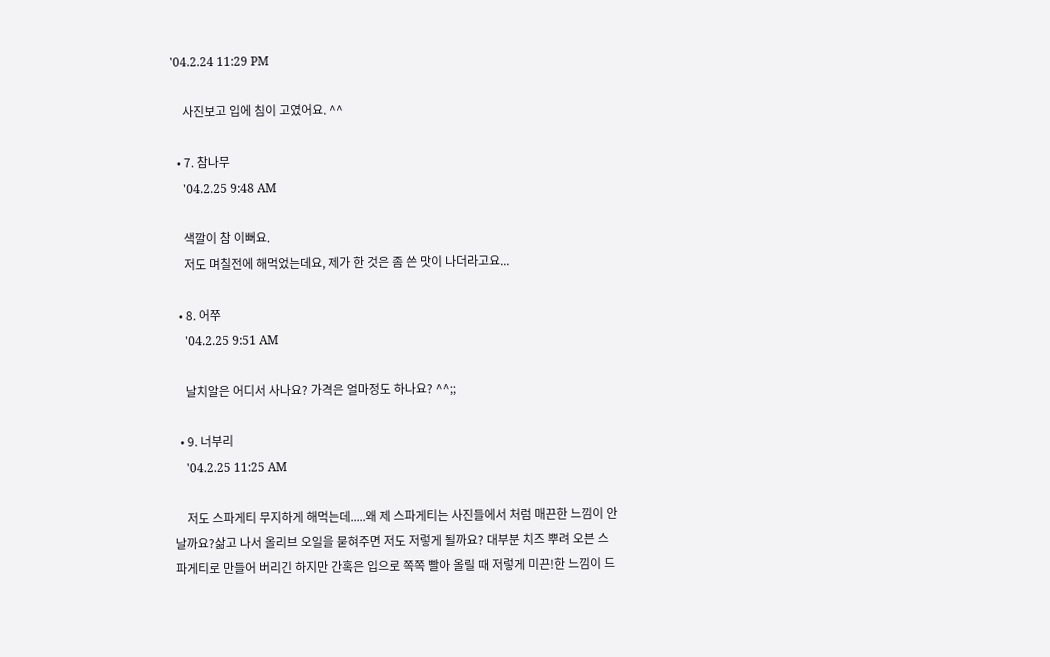'04.2.24 11:29 PM

    사진보고 입에 침이 고였어요. ^^

  • 7. 참나무
    '04.2.25 9:48 AM

    색깔이 참 이뻐요.
    저도 며칠전에 해먹었는데요, 제가 한 것은 좀 쓴 맛이 나더라고요...

  • 8. 어쭈
    '04.2.25 9:51 AM

    날치알은 어디서 사나요? 가격은 얼마정도 하나요? ^^;;

  • 9. 너부리
    '04.2.25 11:25 AM

    저도 스파게티 무지하게 해먹는데.....왜 제 스파게티는 사진들에서 처럼 매끈한 느낌이 안 날까요?삶고 나서 올리브 오일을 묻혀주면 저도 저렇게 될까요? 대부분 치즈 뿌려 오븐 스파게티로 만들어 버리긴 하지만 간혹은 입으로 쪽쪽 빨아 올릴 때 저렇게 미끈!한 느낌이 드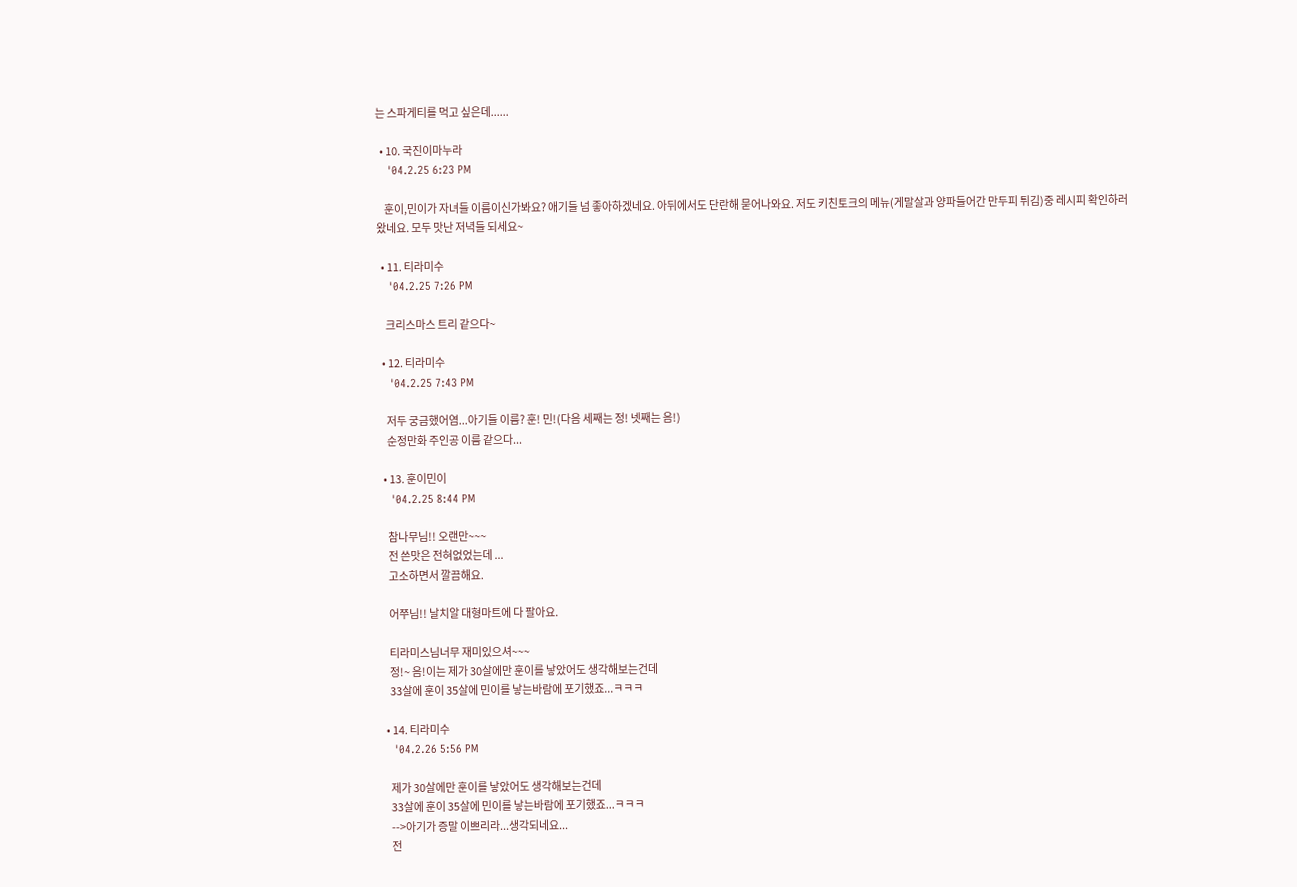는 스파게티를 먹고 싶은데......

  • 10. 국진이마누라
    '04.2.25 6:23 PM

    훈이,민이가 자녀들 이름이신가봐요? 애기들 넘 좋아하겠네요. 아뒤에서도 단란해 묻어나와요. 저도 키친토크의 메뉴(게말살과 양파들어간 만두피 튀김)중 레시피 확인하러 왔네요. 모두 맛난 저녁들 되세요~

  • 11. 티라미수
    '04.2.25 7:26 PM

    크리스마스 트리 같으다~

  • 12. 티라미수
    '04.2.25 7:43 PM

    저두 궁금했어염...아기들 이름? 훈! 민!(다음 세째는 정! 넷째는 음!)
    순정만화 주인공 이름 같으다...

  • 13. 훈이민이
    '04.2.25 8:44 PM

    참나무님!! 오랜만~~~
    전 쓴맛은 전혀없었는데 ...
    고소하면서 깔끔해요.

    어쭈님!! 날치알 대형마트에 다 팔아요.

    티라미스님너무 재미있으셔~~~
    정!~ 음!이는 제가 30살에만 훈이를 낳았어도 생각해보는건데
    33살에 훈이 35살에 민이를 낳는바람에 포기했죠...ㅋㅋㅋ

  • 14. 티라미수
    '04.2.26 5:56 PM

    제가 30살에만 훈이를 낳았어도 생각해보는건데
    33살에 훈이 35살에 민이를 낳는바람에 포기했죠...ㅋㅋㅋ
    -->아기가 증말 이쁘리라...생각되네요...
    전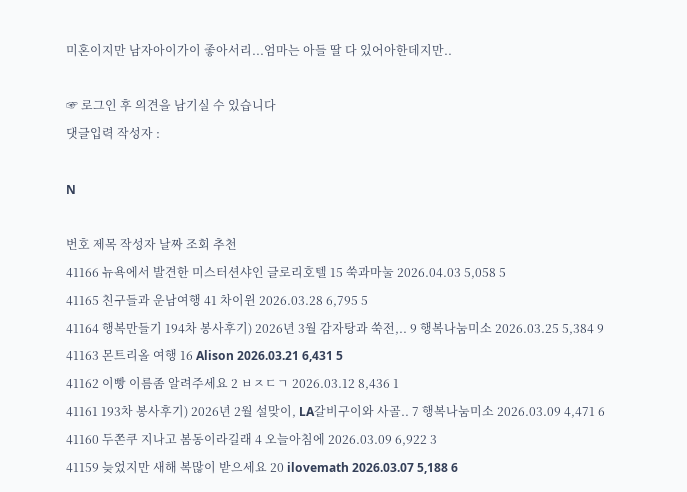미혼이지만 남자아이가이 좋아서리...엄마는 아들 딸 다 있어아한데지만..

☞ 로그인 후 의견을 남기실 수 있습니다
댓글입력 작성자 :

N

번호 제목 작성자 날짜 조회 추천
41166 뉴욕에서 발견한 미스터션샤인 글로리호텔 15 쑥과마눌 2026.04.03 5,058 5
41165 친구들과 운남여행 41 차이윈 2026.03.28 6,795 5
41164 행복만들기 194차 봉사후기) 2026년 3월 감자탕과 쑥전,.. 9 행복나눔미소 2026.03.25 5,384 9
41163 몬트리올 여행 16 Alison 2026.03.21 6,431 5
41162 이빵 이름좀 알려주세요 2 ㅂㅈㄷㄱ 2026.03.12 8,436 1
41161 193차 봉사후기) 2026년 2월 설맞이, LA갈비구이와 사골.. 7 행복나눔미소 2026.03.09 4,471 6
41160 두쫀쿠 지나고 봄동이라길래 4 오늘아침에 2026.03.09 6,922 3
41159 늦었지만 새해 복많이 받으세요 20 ilovemath 2026.03.07 5,188 6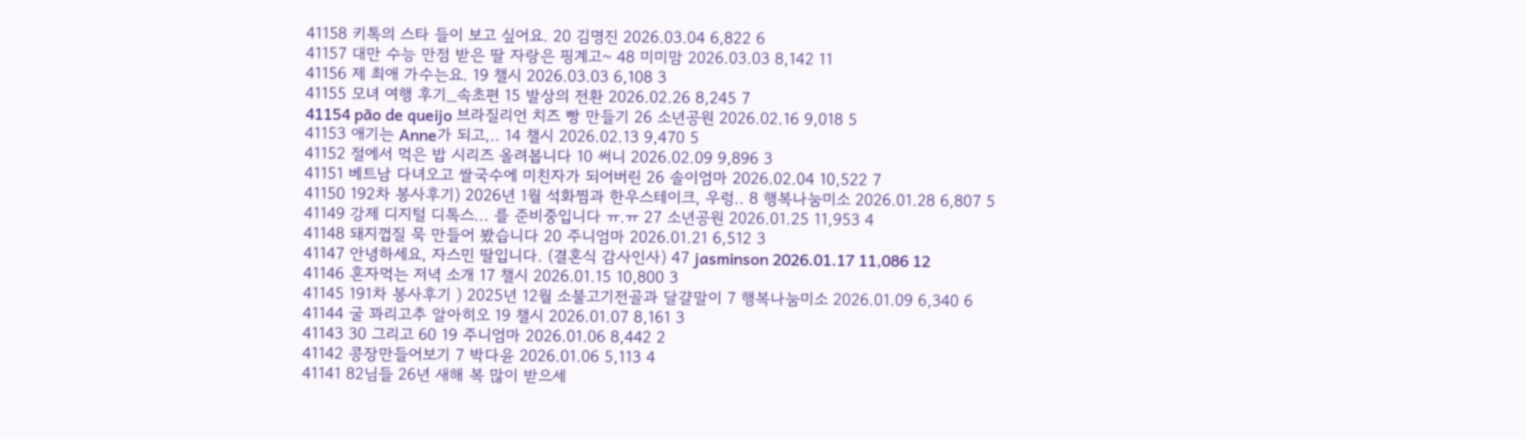41158 키톡의 스타 들이 보고 싶어요. 20 김명진 2026.03.04 6,822 6
41157 대만 수능 만점 받은 딸 자랑은 핑계고~ 48 미미맘 2026.03.03 8,142 11
41156 제 최애 가수는요. 19 챌시 2026.03.03 6,108 3
41155 모녀 여행 후기_속초편 15 발상의 전환 2026.02.26 8,245 7
41154 pão de queijo 브라질리언 치즈 빵 만들기 26 소년공원 2026.02.16 9,018 5
41153 애기는 Anne가 되고,.. 14 챌시 2026.02.13 9,470 5
41152 절에서 먹은 밥 시리즈 올려봅니다 10 써니 2026.02.09 9,896 3
41151 베트남 다녀오고 쌀국수에 미친자가 되어버린 26 솔이엄마 2026.02.04 10,522 7
41150 192차 봉사후기) 2026년 1월 석화찜과 한우스테이크, 우렁.. 8 행복나눔미소 2026.01.28 6,807 5
41149 강제 디지털 디톡스... 를 준비중입니다 ㅠ.ㅠ 27 소년공원 2026.01.25 11,953 4
41148 돼지껍질 묵 만들어 봤습니다 20 주니엄마 2026.01.21 6,512 3
41147 안녕하세요, 자스민 딸입니다. (결혼식 감사인사) 47 jasminson 2026.01.17 11,086 12
41146 혼자먹는 저녁 소개 17 챌시 2026.01.15 10,800 3
41145 191차 봉사후기 ) 2025년 12월 소불고기전골과 달걀말이 7 행복나눔미소 2026.01.09 6,340 6
41144 굴 꽈리고추 알아히오 19 챌시 2026.01.07 8,161 3
41143 30 그리고 60 19 주니엄마 2026.01.06 8,442 2
41142 콩장만들어보기 7 박다윤 2026.01.06 5,113 4
41141 82님들 26년 새해 복 많이 받으세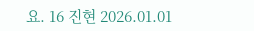요. 16 진현 2026.01.01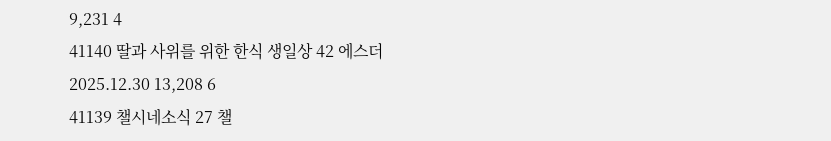9,231 4
41140 딸과 사위를 위한 한식 생일상 42 에스더 2025.12.30 13,208 6
41139 챌시네소식 27 챌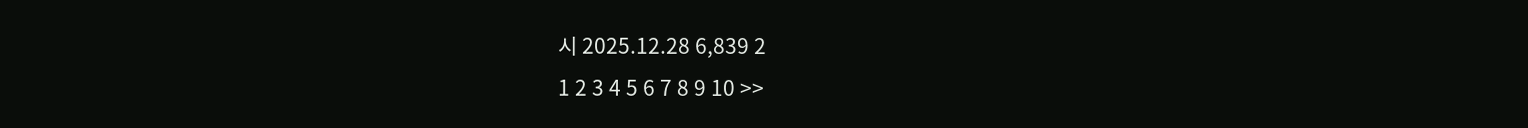시 2025.12.28 6,839 2
1 2 3 4 5 6 7 8 9 10 >>